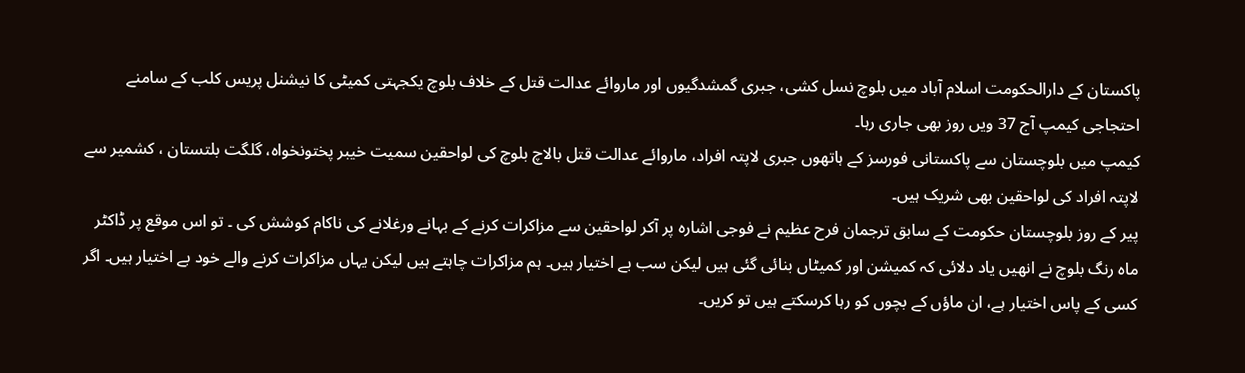پاکستان کے دارالحکومت اسلام آباد میں بلوچ نسل کشی، جبری گمشدگیوں اور ماروائے عدالت قتل کے خلاف بلوچ یکجہتی کمیٹی کا نیشنل پریس کلب کے سامنے احتجاجی کیمپ آج 37 ویں روز بھی جاری رہا۔
کیمپ میں بلوچستان سے پاکستانی فورسز کے ہاتھوں جبری لاپتہ افراد، ماروائے عدالت قتل بالاچ بلوچ کی لواحقین سمیت خیبر پختونخواہ، گلگت بلتستان ، کشمیر سے لاپتہ افراد کی لواحقین بھی شریک ہیں۔
پیر کے روز بلوچستان حکومت کے سابق ترجمان فرح عظیم نے فوجی اشارہ پر آکر لواحقین سے مزاکرات کرنے کے بہانے ورغلانے کی ناکام کوشش کی ۔ تو اس موقع پر ڈاکٹر ماہ رنگ بلوچ نے انھیں یاد دلائی کہ کمیشن اور کمیٹاں بنائی گئی ہیں لیکن سب بے اختیار ہیں۔ ہم مزاکرات چاہتے ہیں لیکن یہاں مزاکرات کرنے والے خود بے اختیار ہیں۔ اگر کسی کے پاس اختیار ہے، ان ماؤں کے بچوں کو رہا کرسکتے ہیں تو کریں۔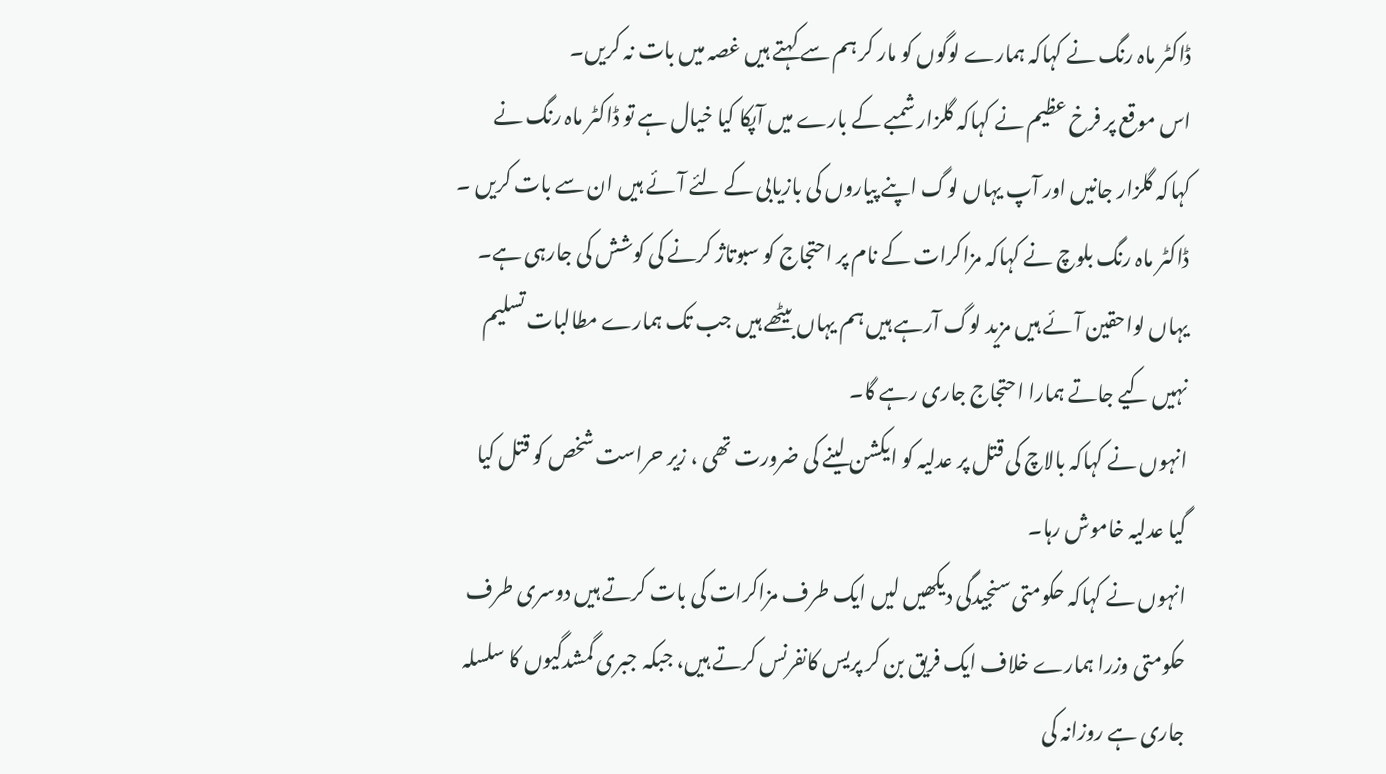ڈاکٹر ماہ رنگ نے کہاکہ ہمارے لوگوں کو مار کر ہم سے کہتے ہیں غصہ میں بات نہ کریں۔
اس موقع پر فرخ عظیم نے کہاکہ گلزار شمبے کے بارے میں آپکا کیا خیال ہے تو ڈاکٹر ماہ رنگ نے کہاکہ گلزار جانیں اور آپ یہاں لوگ اپنے پیاروں کی بازیابی کے لئے آئے ہیں ان سے بات کریں ۔
ڈاکٹر ماہ رنگ بلوچ نے کہاکہ مزاکرات کے نام پر احتجاج کو سبوتاژ کرنے کی کوشش کی جارہی ہے۔ یہاں لواحقین آئے ہیں مزید لوگ آرہے ہیں ہم یہاں بیٹھے ہیں جب تک ہمارے مطالبات تسلیم نہیں کیے جاتے ہمارا احتجاج جاری رہے گا۔
انہوں نے کہاکہ بالاچ کی قتل پر عدلیہ کو ایکشن لینے کی ضرورت تھی ، زیر حراست شخص کو قتل کیا گیا عدلیہ خاموش رہا۔
انہوں نے کہاکہ حکومتی سنجیدگی دیکھیں لیں ایک طرف مزاکرات کی بات کرتے ہیں دوسری طرف حکومتی وزرا ہمارے خلاف ایک فریق بن کر پریس کانفرنس کرتے ہیں، جبکہ جبری گمشدگیوں کا سلسلہ جاری ہے روزانہ کی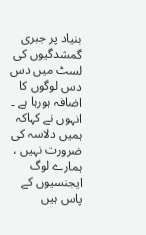بنیاد پر جبری گمشدگیوں کی لسٹ میں دس دس لوگوں کا اضافہ ہورہا ہے ۔
انہوں نے کہاکہ ہمیں دلاسہ کی ضرورت نہیں ، ہمارے لوگ ایجنسیوں کے پاس ہیں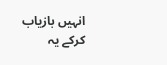انہیں بازیاب کرکے یہ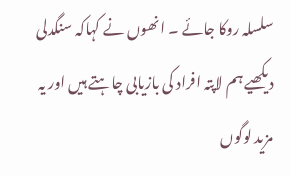سلسلہ روکا جائے ۔ انھوں نے کہاکہ سنگدلی دیکھیے ہم لاپتہ افراد کی بازیابی چاہتے ہیں اور یہ مزید لوگوں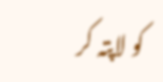کو لاپتہ کر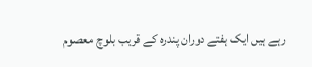رہے ہیں ایک ہفتے دوران پندرہ کے قریب بلوچ معصوم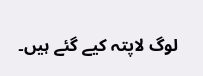لوگ لاپتہ کیے گئے ہیں۔